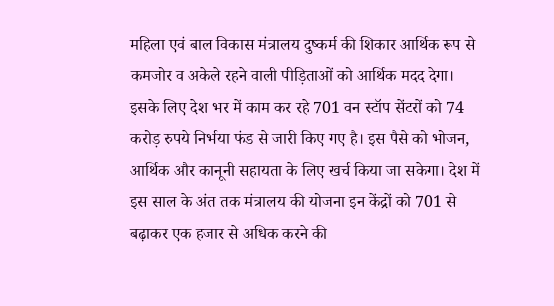महिला एवं बाल विकास मंत्रालय दुष्कर्म की शिकार आर्थिक रूप से कमजोर व अकेले रहने वाली पीड़िताओं को आर्थिक मदद देगा। इसके लिए देश भर में काम कर रहे 701 वन स्टॉप सेंटरों को 74 करोड़ रुपये निर्भया फंड से जारी किए गए है। इस पैसे को भोजन, आर्थिक और कानूनी सहायता के लिए खर्च किया जा सकेगा। देश में इस साल के अंत तक मंत्रालय की योजना इन केंद्रों को 701 से बढ़ाकर एक हजार से अधिक करने की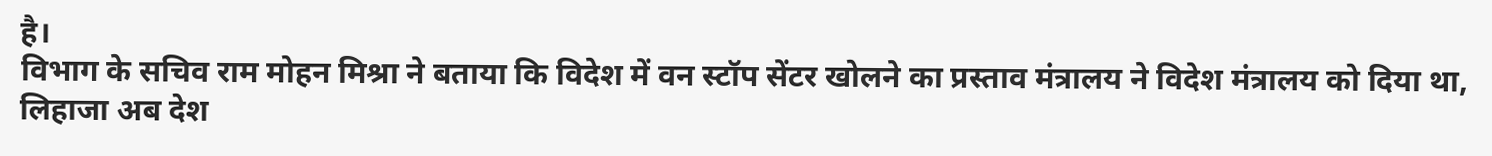है।
विभाग के सचिव राम मोहन मिश्रा ने बताया कि विदेश में वन स्टॉप सेंटर खोलने का प्रस्ताव मंत्रालय ने विदेश मंत्रालय को दिया था, लिहाजा अब देश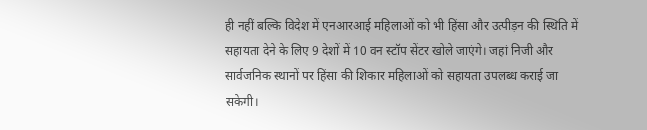ही नहीं बल्कि विदेश में एनआरआई महिलाओं को भी हिंसा और उत्पीड़न की स्थिति में सहायता देने के लिए 9 देशों में 10 वन स्टॉप सेंटर खोले जाएंगे। जहां निजी और सार्वजनिक स्थानों पर हिंसा की शिकार महिलाओं को सहायता उपलब्ध कराई जा सकेगी।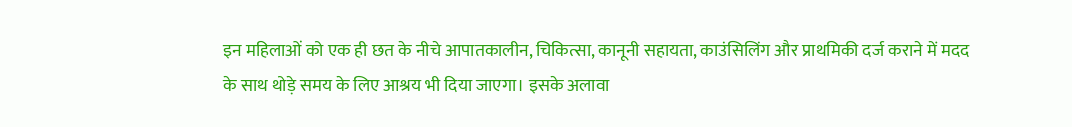इन महिलाओं को एक ही छत के नीचे आपातकालीन, चिकित्सा, कानूनी सहायता, काउंसिलिंग और प्राथमिकी दर्ज कराने में मदद के साथ थोड़े समय के लिए आश्रय भी दिया जाएगा। इसके अलावा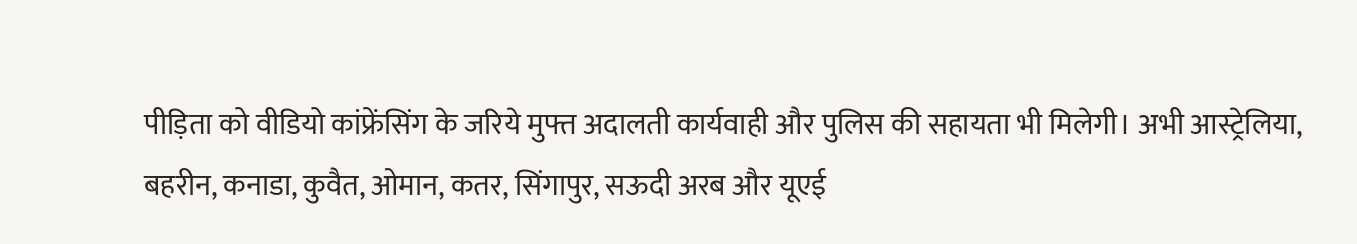पीड़िता को वीडियो कांफ्रेंसिंग के जरिये मुफ्त अदालती कार्यवाही और पुलिस की सहायता भी मिलेगी। अभी आस्ट्रेलिया, बहरीन, कनाडा, कुवैत, ओमान, कतर, सिंगापुर, सऊदी अरब और यूएई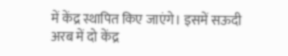में केंद्र स्थापित किए जाएंगे। इसमें सऊदी अरब में दो केंद्र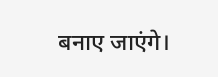बनाए जाएंगे।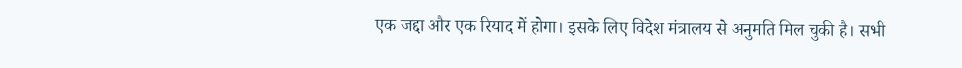एक जद्दा और एक रियाद में होगा। इसके लिए विदेश मंत्रालय से अनुमति मिल चुकी है। सभी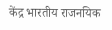केंद्र भारतीय राजनयिक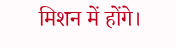मिशन में होंगे।